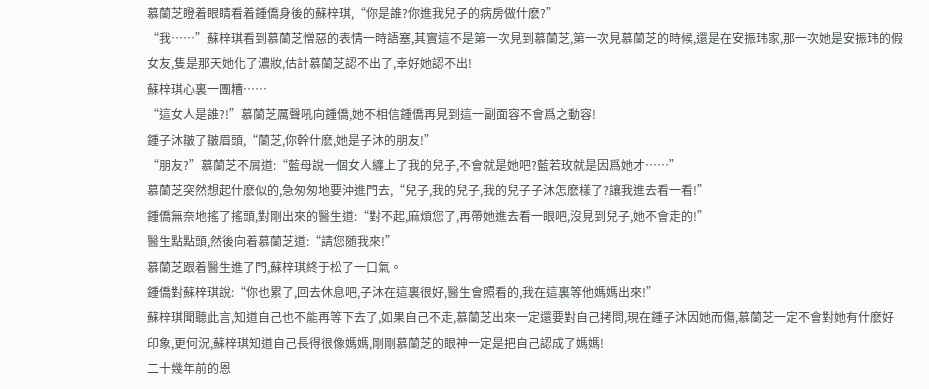慕蘭芝瞪着眼睛看着鍾僑身後的蘇梓琪,“你是誰?你進我兒子的病房做什麽?”
“我……”蘇梓琪看到慕蘭芝憎惡的表情一時語塞,其實這不是第一次見到慕蘭芝,第一次見慕蘭芝的時候,還是在安振玮家,那一次她是安振玮的假女友,隻是那天她化了濃妝,估計慕蘭芝認不出了,幸好她認不出!
蘇梓琪心裏一團糟……
“這女人是誰?!”慕蘭芝厲聲吼向鍾僑,她不相信鍾僑再見到這一副面容不會爲之動容!
鍾子沐皺了皺眉頭,“蘭芝,你幹什麽,她是子沐的朋友!”
“朋友?”慕蘭芝不屑道:“藍母說一個女人纏上了我的兒子,不會就是她吧?藍若玫就是因爲她才……”
慕蘭芝突然想起什麽似的,急匆匆地要沖進門去,“兒子,我的兒子,我的兒子子沐怎麽樣了?讓我進去看一看!”
鍾僑無奈地搖了搖頭,對剛出來的醫生道:“對不起,麻煩您了,再帶她進去看一眼吧,沒見到兒子,她不會走的!”
醫生點點頭,然後向着慕蘭芝道:“請您随我來!”
慕蘭芝跟着醫生進了門,蘇梓琪終于松了一口氣。
鍾僑對蘇梓琪說:“你也累了,回去休息吧,子沐在這裏很好,醫生會照看的,我在這裏等他媽媽出來!”
蘇梓琪聞聽此言,知道自己也不能再等下去了,如果自己不走,慕蘭芝出來一定還要對自己拷問,現在鍾子沐因她而傷,慕蘭芝一定不會對她有什麽好印象,更何況,蘇梓琪知道自己長得很像媽媽,剛剛慕蘭芝的眼神一定是把自己認成了媽媽!
二十幾年前的恩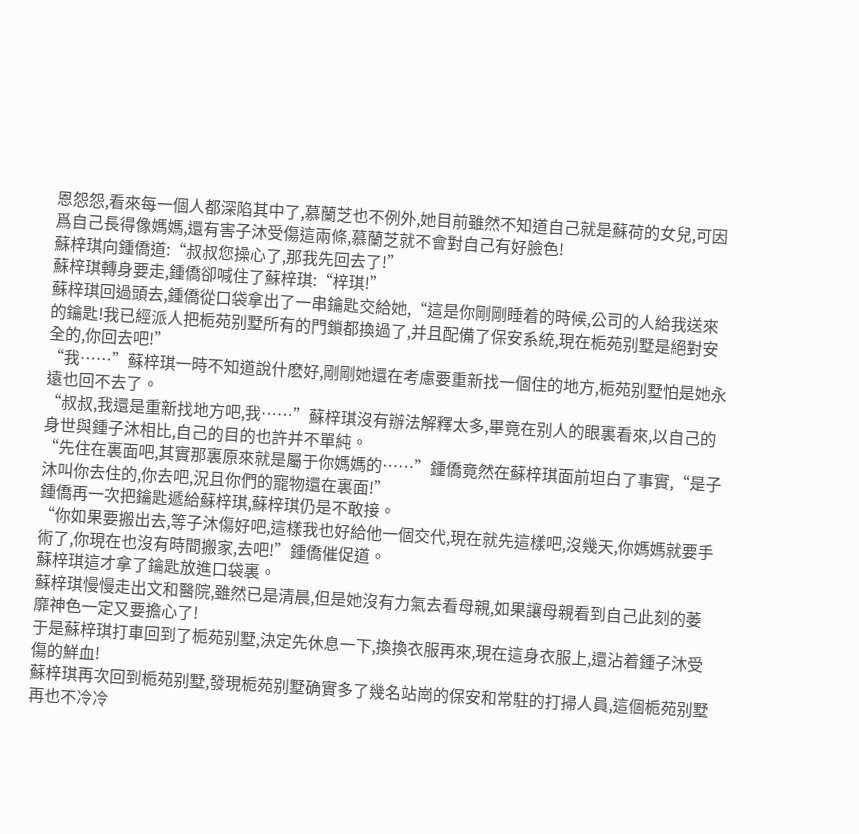恩怨怨,看來每一個人都深陷其中了,慕蘭芝也不例外,她目前雖然不知道自己就是蘇荷的女兒,可因爲自己長得像媽媽,還有害子沐受傷這兩條,慕蘭芝就不會對自己有好臉色!
蘇梓琪向鍾僑道:“叔叔您操心了,那我先回去了!”
蘇梓琪轉身要走,鍾僑卻喊住了蘇梓琪:“梓琪!”
蘇梓琪回過頭去,鍾僑從口袋拿出了一串鑰匙交給她,“這是你剛剛睡着的時候,公司的人給我送來的鑰匙!我已經派人把栀苑别墅所有的門鎖都換過了,并且配備了保安系統,現在栀苑别墅是絕對安全的,你回去吧!”
“我……”蘇梓琪一時不知道說什麽好,剛剛她還在考慮要重新找一個住的地方,栀苑别墅怕是她永遠也回不去了。
“叔叔,我還是重新找地方吧,我……”蘇梓琪沒有辦法解釋太多,畢竟在别人的眼裏看來,以自己的身世與鍾子沐相比,自己的目的也許并不單純。
“先住在裏面吧,其實那裏原來就是屬于你媽媽的……”鍾僑竟然在蘇梓琪面前坦白了事實,“是子沐叫你去住的,你去吧,況且你們的寵物還在裏面!”
鍾僑再一次把鑰匙遞給蘇梓琪,蘇梓琪仍是不敢接。
“你如果要搬出去,等子沐傷好吧,這樣我也好給他一個交代,現在就先這樣吧,沒幾天,你媽媽就要手術了,你現在也沒有時間搬家,去吧!”鍾僑催促道。
蘇梓琪這才拿了鑰匙放進口袋裏。
蘇梓琪慢慢走出文和醫院,雖然已是清晨,但是她沒有力氣去看母親,如果讓母親看到自己此刻的萎靡神色一定又要擔心了!
于是蘇梓琪打車回到了栀苑别墅,決定先休息一下,換換衣服再來,現在這身衣服上,還沾着鍾子沐受傷的鮮血!
蘇梓琪再次回到栀苑别墅,發現栀苑别墅确實多了幾名站崗的保安和常駐的打掃人員,這個栀苑别墅再也不冷冷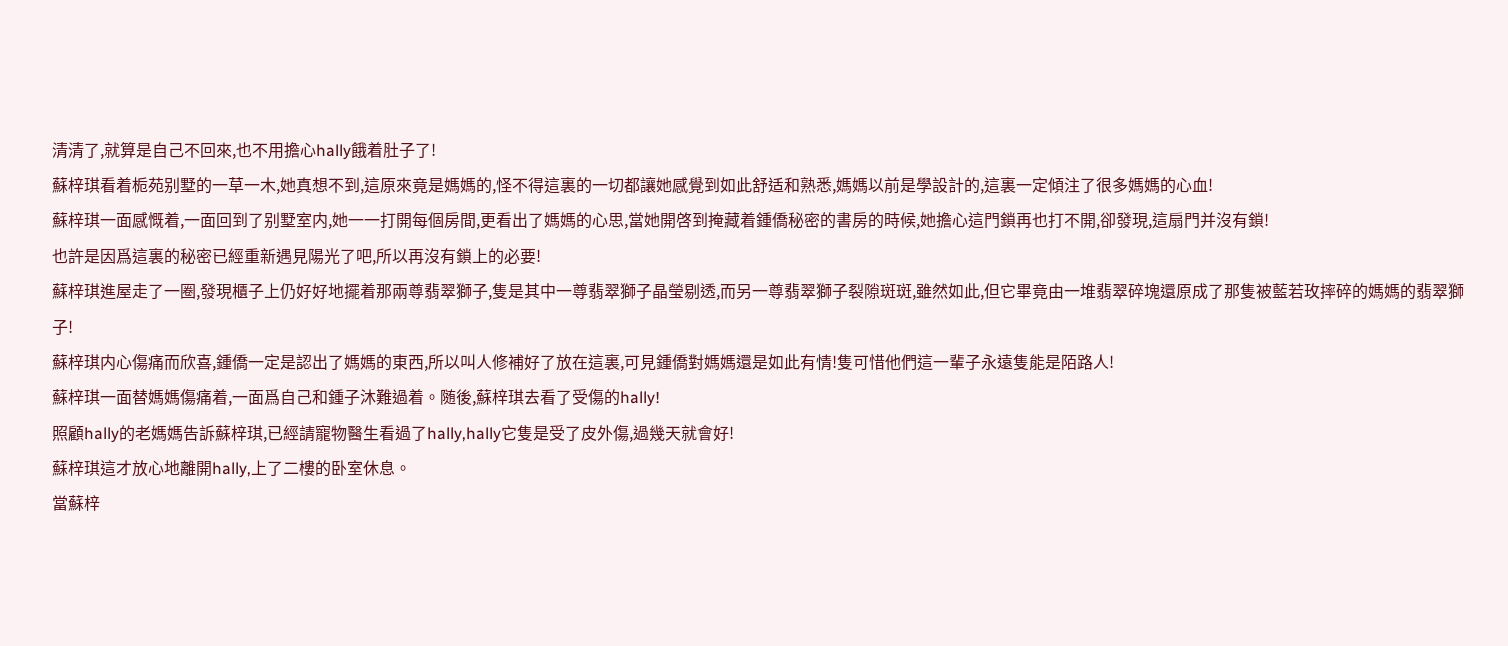清清了,就算是自己不回來,也不用擔心hally餓着肚子了!
蘇梓琪看着栀苑别墅的一草一木,她真想不到,這原來竟是媽媽的,怪不得這裏的一切都讓她感覺到如此舒适和熟悉,媽媽以前是學設計的,這裏一定傾注了很多媽媽的心血!
蘇梓琪一面感慨着,一面回到了别墅室内,她一一打開每個房間,更看出了媽媽的心思,當她開啓到掩藏着鍾僑秘密的書房的時候,她擔心這門鎖再也打不開,卻發現,這扇門并沒有鎖!
也許是因爲這裏的秘密已經重新遇見陽光了吧,所以再沒有鎖上的必要!
蘇梓琪進屋走了一圈,發現櫃子上仍好好地擺着那兩尊翡翠獅子,隻是其中一尊翡翠獅子晶瑩剔透,而另一尊翡翠獅子裂隙斑斑,雖然如此,但它畢竟由一堆翡翠碎塊還原成了那隻被藍若玫摔碎的媽媽的翡翠獅子!
蘇梓琪内心傷痛而欣喜,鍾僑一定是認出了媽媽的東西,所以叫人修補好了放在這裏,可見鍾僑對媽媽還是如此有情!隻可惜他們這一輩子永遠隻能是陌路人!
蘇梓琪一面替媽媽傷痛着,一面爲自己和鍾子沐難過着。随後,蘇梓琪去看了受傷的hally!
照顧hally的老媽媽告訴蘇梓琪,已經請寵物醫生看過了hally,hally它隻是受了皮外傷,過幾天就會好!
蘇梓琪這才放心地離開hally,上了二樓的卧室休息。
當蘇梓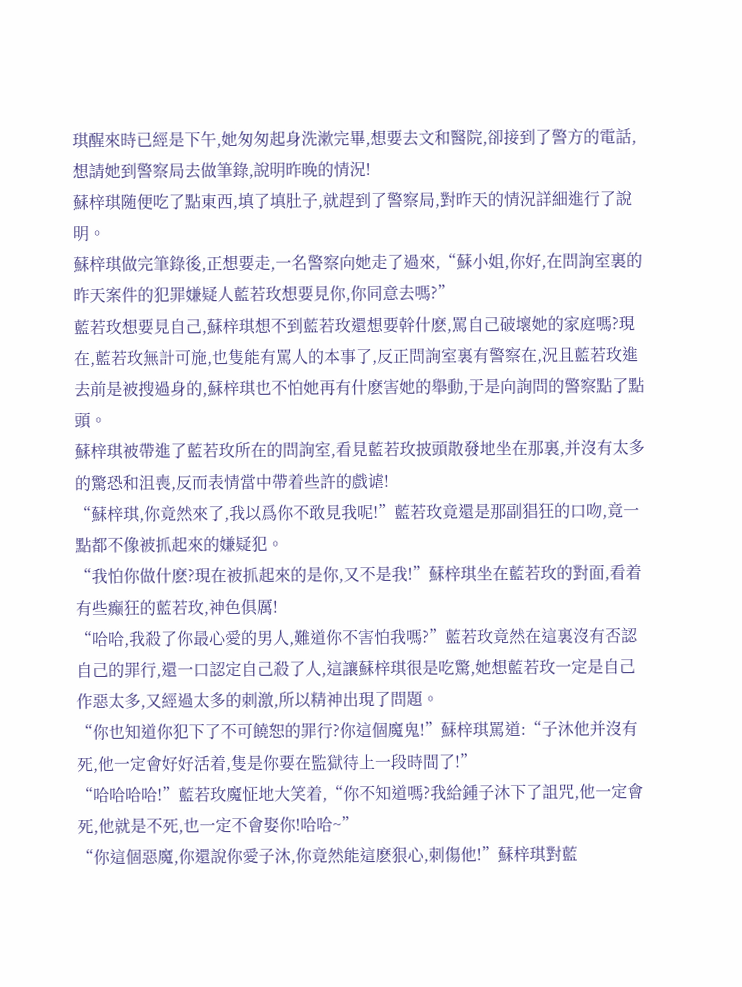琪醒來時已經是下午,她匆匆起身洗漱完畢,想要去文和醫院,卻接到了警方的電話,想請她到警察局去做筆錄,說明昨晚的情況!
蘇梓琪随便吃了點東西,填了填肚子,就趕到了警察局,對昨天的情況詳細進行了說明。
蘇梓琪做完筆錄後,正想要走,一名警察向她走了過來,“蘇小姐,你好,在問詢室裏的昨天案件的犯罪嫌疑人藍若玫想要見你,你同意去嗎?”
藍若玫想要見自己,蘇梓琪想不到藍若玫還想要幹什麽,罵自己破壞她的家庭嗎?現在,藍若玫無計可施,也隻能有罵人的本事了,反正問詢室裏有警察在,況且藍若玫進去前是被搜過身的,蘇梓琪也不怕她再有什麽害她的舉動,于是向詢問的警察點了點頭。
蘇梓琪被帶進了藍若玫所在的問詢室,看見藍若玫披頭散發地坐在那裏,并沒有太多的驚恐和沮喪,反而表情當中帶着些許的戲谑!
“蘇梓琪,你竟然來了,我以爲你不敢見我呢!”藍若玫竟還是那副猖狂的口吻,竟一點都不像被抓起來的嫌疑犯。
“我怕你做什麽?現在被抓起來的是你,又不是我!”蘇梓琪坐在藍若玫的對面,看着有些癫狂的藍若玫,神色俱厲!
“哈哈,我殺了你最心愛的男人,難道你不害怕我嗎?”藍若玫竟然在這裏沒有否認自己的罪行,還一口認定自己殺了人,這讓蘇梓琪很是吃驚,她想藍若玫一定是自己作惡太多,又經過太多的刺激,所以精神出現了問題。
“你也知道你犯下了不可饒恕的罪行?你這個魔鬼!”蘇梓琪罵道:“子沐他并沒有死,他一定會好好活着,隻是你要在監獄待上一段時間了!”
“哈哈哈哈!”藍若玫魔怔地大笑着,“你不知道嗎?我給鍾子沐下了詛咒,他一定會死,他就是不死,也一定不會娶你!哈哈~”
“你這個惡魔,你還說你愛子沐,你竟然能這麽狠心,刺傷他!”蘇梓琪對藍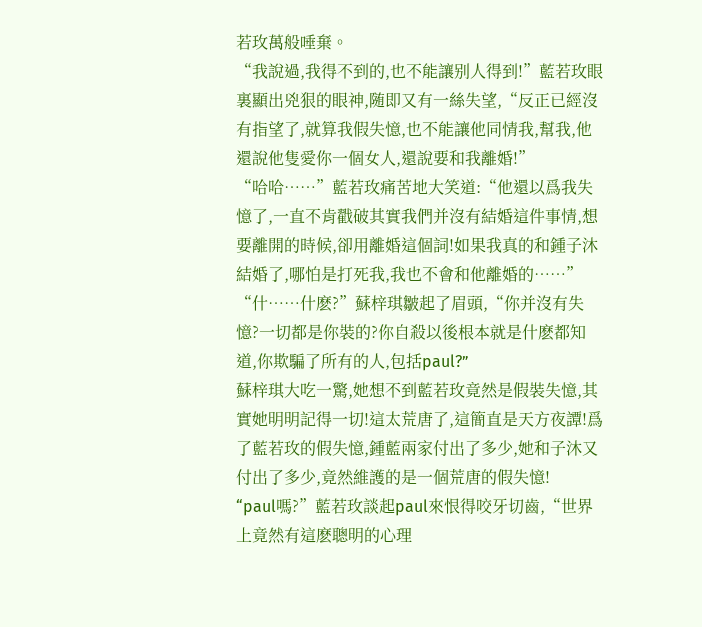若玫萬般唾棄。
“我說過,我得不到的,也不能讓别人得到!”藍若玫眼裏顯出兇狠的眼神,随即又有一絲失望,“反正已經沒有指望了,就算我假失憶,也不能讓他同情我,幫我,他還說他隻愛你一個女人,還說要和我離婚!”
“哈哈……”藍若玫痛苦地大笑道:“他還以爲我失憶了,一直不肯戳破其實我們并沒有結婚這件事情,想要離開的時候,卻用離婚這個詞!如果我真的和鍾子沐結婚了,哪怕是打死我,我也不會和他離婚的……”
“什……什麽?”蘇梓琪皺起了眉頭,“你并沒有失憶?一切都是你裝的?你自殺以後根本就是什麽都知道,你欺騙了所有的人,包括paul?”
蘇梓琪大吃一驚,她想不到藍若玫竟然是假裝失憶,其實她明明記得一切!這太荒唐了,這簡直是天方夜譚!爲了藍若玫的假失憶,鍾藍兩家付出了多少,她和子沐又付出了多少,竟然維護的是一個荒唐的假失憶!
“paul嗎?”藍若玫談起paul來恨得咬牙切齒,“世界上竟然有這麽聰明的心理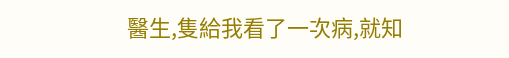醫生,隻給我看了一次病,就知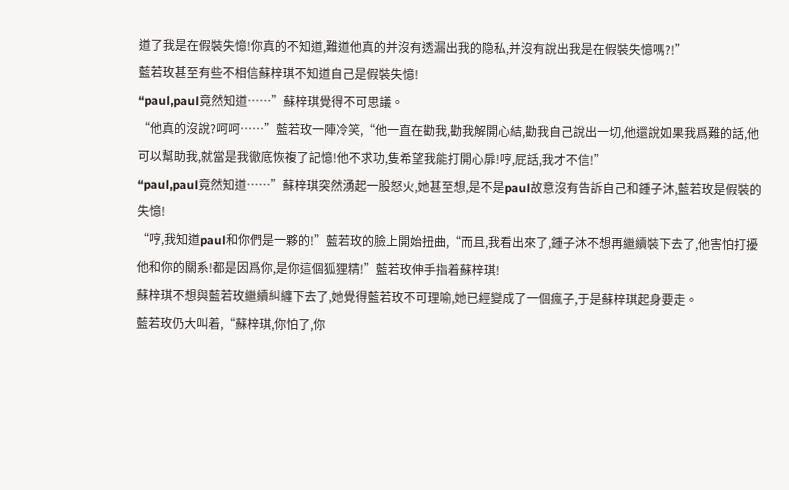道了我是在假裝失憶!你真的不知道,難道他真的并沒有透漏出我的隐私,并沒有說出我是在假裝失憶嗎?!”
藍若玫甚至有些不相信蘇梓琪不知道自己是假裝失憶!
“paul,paul竟然知道……”蘇梓琪覺得不可思議。
“他真的沒說?呵呵……”藍若玫一陣冷笑,“他一直在勸我,勸我解開心結,勸我自己說出一切,他還說如果我爲難的話,他可以幫助我,就當是我徹底恢複了記憶!他不求功,隻希望我能打開心扉!哼,屁話,我才不信!”
“paul,paul竟然知道……”蘇梓琪突然湧起一股怒火,她甚至想,是不是paul故意沒有告訴自己和鍾子沐,藍若玫是假裝的失憶!
“哼,我知道paul和你們是一夥的!”藍若玫的臉上開始扭曲,“而且,我看出來了,鍾子沐不想再繼續裝下去了,他害怕打擾他和你的關系!都是因爲你,是你這個狐狸精!”藍若玫伸手指着蘇梓琪!
蘇梓琪不想與藍若玫繼續糾纏下去了,她覺得藍若玫不可理喻,她已經變成了一個瘋子,于是蘇梓琪起身要走。
藍若玫仍大叫着,“蘇梓琪,你怕了,你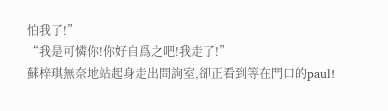怕我了!”
“我是可憐你!你好自爲之吧!我走了!”
蘇梓琪無奈地站起身走出問詢室,卻正看到等在門口的paul!